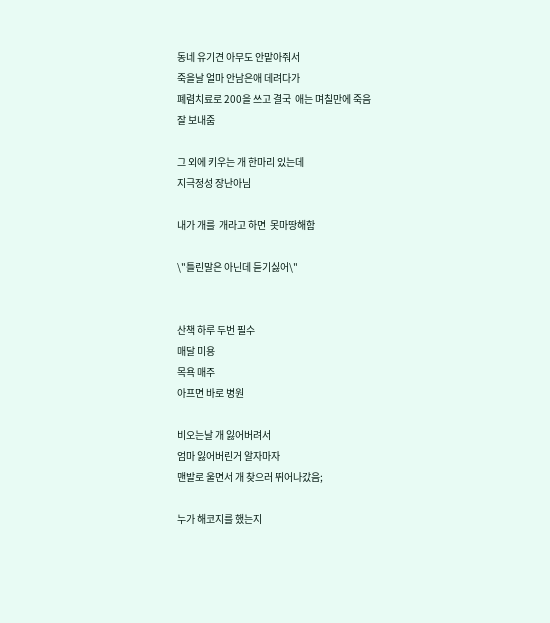동네 유기견 아무도 안맡아줘서
죽을날 얼마 안남은애 데려다가
폐렴치료로 200을 쓰고 결국  애는 며칠만에 죽음
잘 보내줌

그 외에 키우는 개 한마리 있는데
지극정성 장난아님

내가 개를  개라고 하면  못마땅해함

\"틀린말은 아닌데 듣기싫어\"


산책 하루 두번 필수
매달 미용
목욕 매주
아프면 바로 병원

비오는날 개 잃어버려서
엄마 잃어버린거 알자마자
맨발로 울면서 개 찾으러 뛰어나갔음;

누가 해코지를 했는지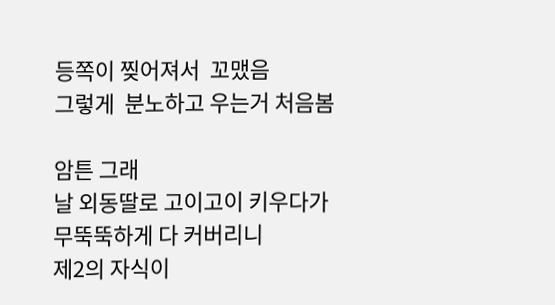등쪽이 찢어져서  꼬맸음
그렇게  분노하고 우는거 처음봄

암튼 그래
날 외동딸로 고이고이 키우다가
무뚝뚝하게 다 커버리니
제2의 자식이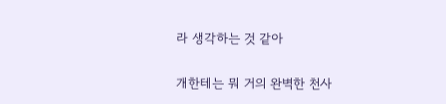라 생각하는 것 같아

개한테는 뭐 거의 완벽한 천사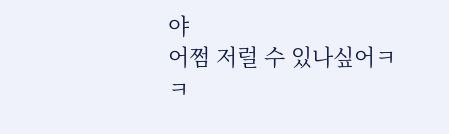야
어쩜 저럴 수 있나싶어ㅋㅋ